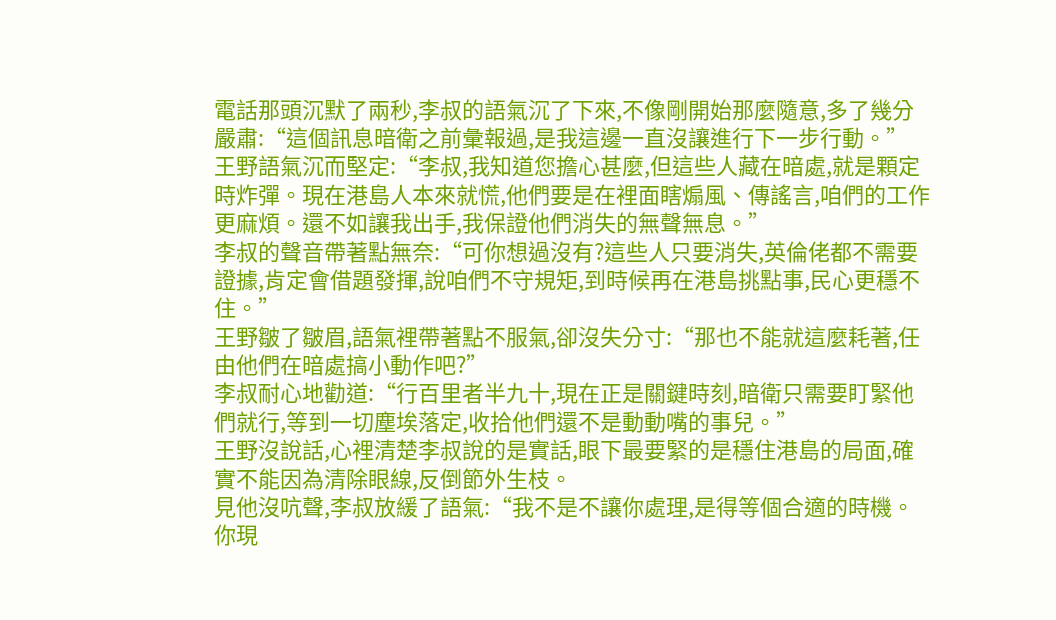電話那頭沉默了兩秒,李叔的語氣沉了下來,不像剛開始那麼隨意,多了幾分嚴肅:“這個訊息暗衛之前彙報過,是我這邊一直沒讓進行下一步行動。”
王野語氣沉而堅定:“李叔,我知道您擔心甚麼,但這些人藏在暗處,就是顆定時炸彈。現在港島人本來就慌,他們要是在裡面瞎煽風、傳謠言,咱們的工作更麻煩。還不如讓我出手,我保證他們消失的無聲無息。”
李叔的聲音帶著點無奈:“可你想過沒有?這些人只要消失,英倫佬都不需要證據,肯定會借題發揮,說咱們不守規矩,到時候再在港島挑點事,民心更穩不住。”
王野皺了皺眉,語氣裡帶著點不服氣,卻沒失分寸:“那也不能就這麼耗著,任由他們在暗處搞小動作吧?”
李叔耐心地勸道:“行百里者半九十,現在正是關鍵時刻,暗衛只需要盯緊他們就行,等到一切塵埃落定,收拾他們還不是動動嘴的事兒。”
王野沒說話,心裡清楚李叔說的是實話,眼下最要緊的是穩住港島的局面,確實不能因為清除眼線,反倒節外生枝。
見他沒吭聲,李叔放緩了語氣:“我不是不讓你處理,是得等個合適的時機。你現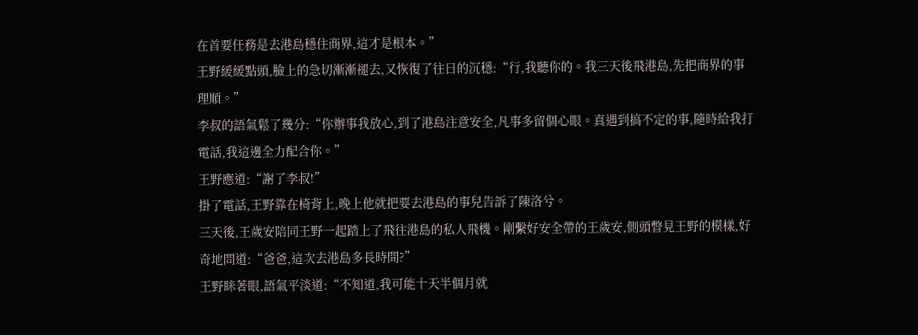在首要任務是去港島穩住商界,這才是根本。”
王野緩緩點頭,臉上的急切漸漸褪去,又恢復了往日的沉穩:“行,我聽你的。我三天後飛港島,先把商界的事理順。”
李叔的語氣鬆了幾分:“你辦事我放心,到了港島注意安全,凡事多留個心眼。真遇到搞不定的事,隨時給我打電話,我這邊全力配合你。”
王野應道:“謝了李叔!”
掛了電話,王野靠在椅背上,晚上他就把要去港島的事兒告訴了陳洛兮。
三天後,王歲安陪同王野一起踏上了飛往港島的私人飛機。剛繫好安全帶的王歲安,側頭瞥見王野的模樣,好奇地問道:“爸爸,這次去港島多長時間?”
王野眯著眼,語氣平淡道:“不知道,我可能十天半個月就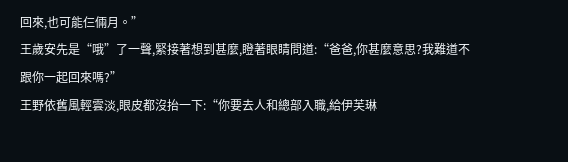回來,也可能仨倆月。”
王歲安先是“哦”了一聲,緊接著想到甚麼,瞪著眼睛問道:“爸爸,你甚麼意思?我難道不跟你一起回來嗎?”
王野依舊風輕雲淡,眼皮都沒抬一下:“你要去人和總部入職,給伊芙琳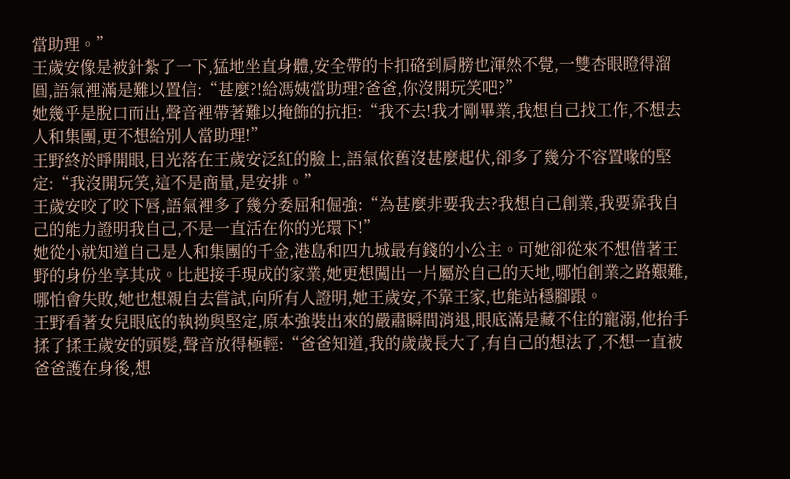當助理。”
王歲安像是被針紮了一下,猛地坐直身體,安全帶的卡扣硌到肩膀也渾然不覺,一雙杏眼瞪得溜圓,語氣裡滿是難以置信:“甚麼?!給馮姨當助理?爸爸,你沒開玩笑吧?”
她幾乎是脫口而出,聲音裡帶著難以掩飾的抗拒:“我不去!我才剛畢業,我想自己找工作,不想去人和集團,更不想給別人當助理!”
王野終於睜開眼,目光落在王歲安泛紅的臉上,語氣依舊沒甚麼起伏,卻多了幾分不容置喙的堅定:“我沒開玩笑,這不是商量,是安排。”
王歲安咬了咬下唇,語氣裡多了幾分委屈和倔強:“為甚麼非要我去?我想自己創業,我要靠我自己的能力證明我自己,不是一直活在你的光環下!”
她從小就知道自己是人和集團的千金,港島和四九城最有錢的小公主。可她卻從來不想借著王野的身份坐享其成。比起接手現成的家業,她更想闖出一片屬於自己的天地,哪怕創業之路艱難,哪怕會失敗,她也想親自去嘗試,向所有人證明,她王歲安,不靠王家,也能站穩腳跟。
王野看著女兒眼底的執拗與堅定,原本強裝出來的嚴肅瞬間消退,眼底滿是藏不住的寵溺,他抬手揉了揉王歲安的頭髮,聲音放得極輕:“爸爸知道,我的歲歲長大了,有自己的想法了,不想一直被爸爸護在身後,想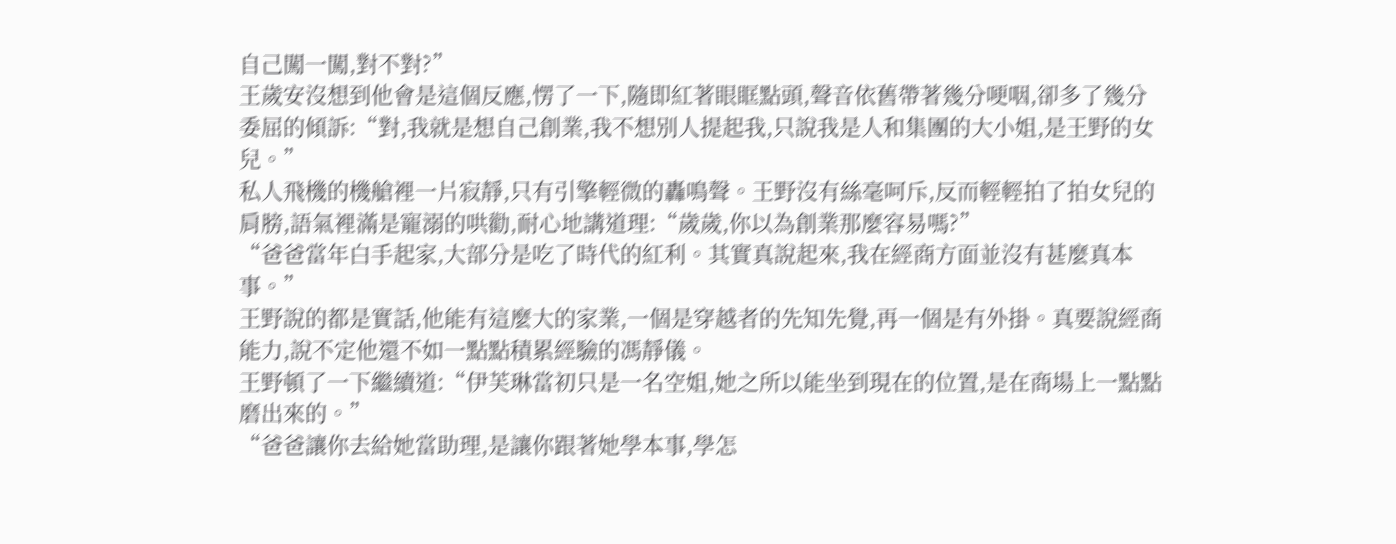自己闖一闖,對不對?”
王歲安沒想到他會是這個反應,愣了一下,隨即紅著眼眶點頭,聲音依舊帶著幾分哽咽,卻多了幾分委屈的傾訴:“對,我就是想自己創業,我不想別人提起我,只說我是人和集團的大小姐,是王野的女兒。”
私人飛機的機艙裡一片寂靜,只有引擎輕微的轟鳴聲。王野沒有絲毫呵斥,反而輕輕拍了拍女兒的肩膀,語氣裡滿是寵溺的哄勸,耐心地講道理:“歲歲,你以為創業那麼容易嗎?”
“爸爸當年白手起家,大部分是吃了時代的紅利。其實真說起來,我在經商方面並沒有甚麼真本事。”
王野說的都是實話,他能有這麼大的家業,一個是穿越者的先知先覺,再一個是有外掛。真要說經商能力,說不定他還不如一點點積累經驗的馮靜儀。
王野頓了一下繼續道:“伊芙琳當初只是一名空姐,她之所以能坐到現在的位置,是在商場上一點點磨出來的。”
“爸爸讓你去給她當助理,是讓你跟著她學本事,學怎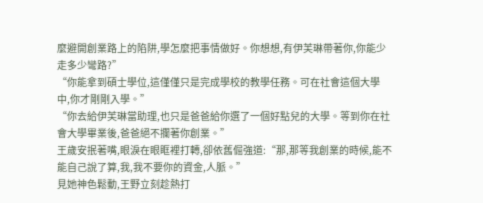麼避開創業路上的陷阱,學怎麼把事情做好。你想想,有伊芙琳帶著你,你能少走多少彎路?”
“你能拿到碩士學位,這僅僅只是完成學校的教學任務。可在社會這個大學中,你才剛剛入學。”
“你去給伊芙琳當助理,也只是爸爸給你選了一個好點兒的大學。等到你在社會大學畢業後,爸爸絕不攔著你創業。”
王歲安抿著嘴,眼淚在眼眶裡打轉,卻依舊倔強道:“那,那等我創業的時候,能不能自己說了算,我,我不要你的資金,人脈。”
見她神色鬆動,王野立刻趁熱打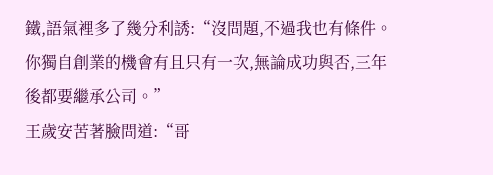鐵,語氣裡多了幾分利誘:“沒問題,不過我也有條件。你獨自創業的機會有且只有一次,無論成功與否,三年後都要繼承公司。”
王歲安苦著臉問道:“哥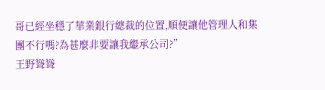哥已經坐穩了華業銀行總裁的位置,順便讓他管理人和集團不行嗎?為甚麼非要讓我繼承公司?”
王野聳聳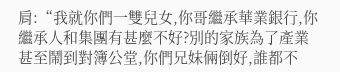肩:“我就你們一雙兒女,你哥繼承華業銀行,你繼承人和集團有甚麼不好?別的家族為了產業甚至鬧到對簿公堂,你們兄妹倆倒好,誰都不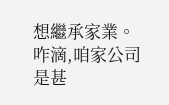想繼承家業。咋滴,咱家公司是甚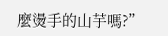麼燙手的山芋嗎?”